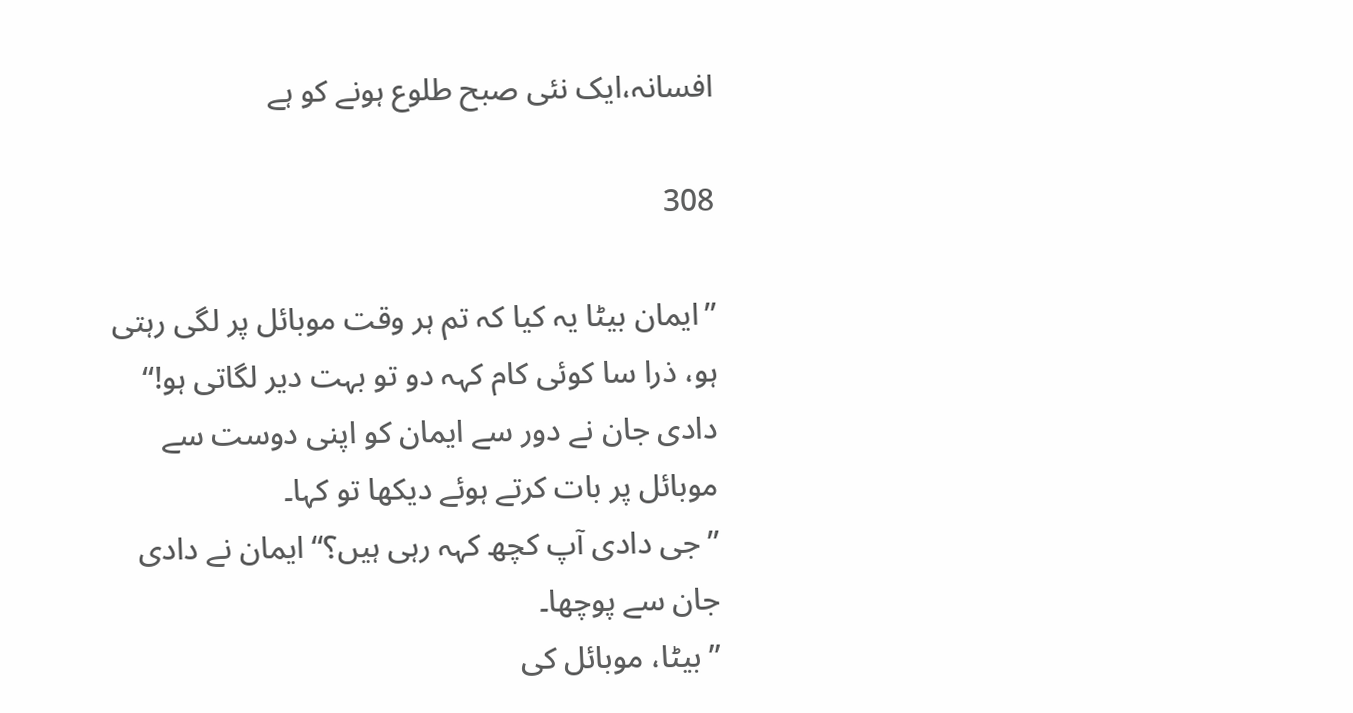افسانہ،ایک نئی صبح طلوع ہونے کو ہے

308

’’ایمان بیٹا یہ کیا کہ تم ہر وقت موبائل پر لگی رہتی ہو، ذرا سا کوئی کام کہہ دو تو بہت دیر لگاتی ہو!‘‘ دادی جان نے دور سے ایمان کو اپنی دوست سے موبائل پر بات کرتے ہوئے دیکھا تو کہا۔
’’جی دادی آپ کچھ کہہ رہی ہیں؟‘‘ ایمان نے دادی جان سے پوچھا۔
’’بیٹا، موبائل کی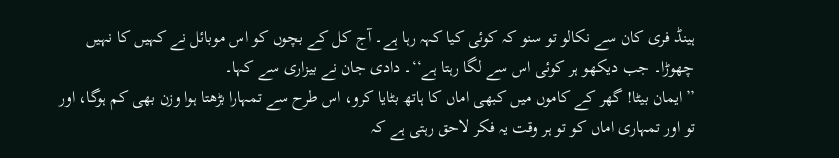ہینڈ فری کان سے نکالو تو سنو کہ کوئی کیا کہہ رہا ہے۔ آج کل کے بچوں کو اس موبائل نے کہیں کا نہیں چھوڑا۔ جب دیکھو ہر کوئی اس سے لگا رہتا ہے‘‘۔ دادی جان نے بیزاری سے کہا۔
’’ایمان بیٹا! گھر کے کاموں میں کبھی اماں کا ہاتھ بٹایا کرو، اس طرح سے تمہارا بڑھتا ہوا وزن بھی کم ہوگا، اور تو اور تمہاری اماں کو تو ہر وقت یہ فکر لاحق رہتی ہے کہ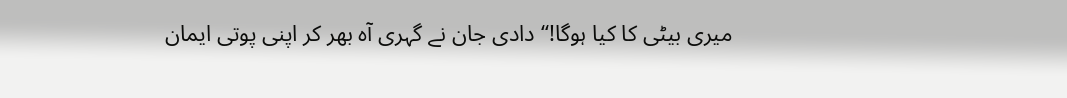میری بیٹی کا کیا ہوگا!‘‘ دادی جان نے گہری آہ بھر کر اپنی پوتی ایمان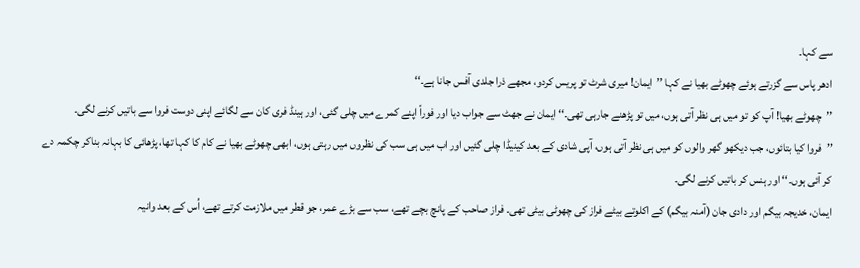سے کہا۔
ادھر پاس سے گزرتے ہوئے چھوٹے بھیا نے کہا ’’ایمان! میری شرٹ تو پریس کردو، مجھے ذرا جلدی آفس جانا ہے۔‘‘
’’چھوٹے بھیا! آپ کو تو میں ہی نظر آتی ہوں، میں تو پڑھنے جارہی تھی۔‘‘ ایمان نے جھٹ سے جواب دیا اور فوراً اپنے کمرے میں چلی گئی، اور ہینڈ فری کان سے لگائے اپنی دوست فروا سے باتیں کرنے لگی۔
’’فروا کیا بتائوں، جب دیکھو گھر والوں کو میں ہی نظر آتی ہوں، آپی شادی کے بعد کینیڈا چلی گئیں اور اب میں ہی سب کی نظروں میں رہتی ہوں، ابھی چھوٹے بھیا نے کام کا کہا تھا، پڑھائی کا بہانہ بناکر چکمہ دے کر آئی ہوں۔‘‘ اور ہنس کر باتیں کرنے لگی۔
ایمان، خدیجہ بیگم اور دادی جان (آمنہ بیگم) کے اکلوتے بیٹے فراز کی چھوٹی بیٹی تھی۔ فراز صاحب کے پانچ بچے تھے، سب سے بڑے عمر، جو قطر میں ملازمت کرتے تھے، اُس کے بعد وانیہ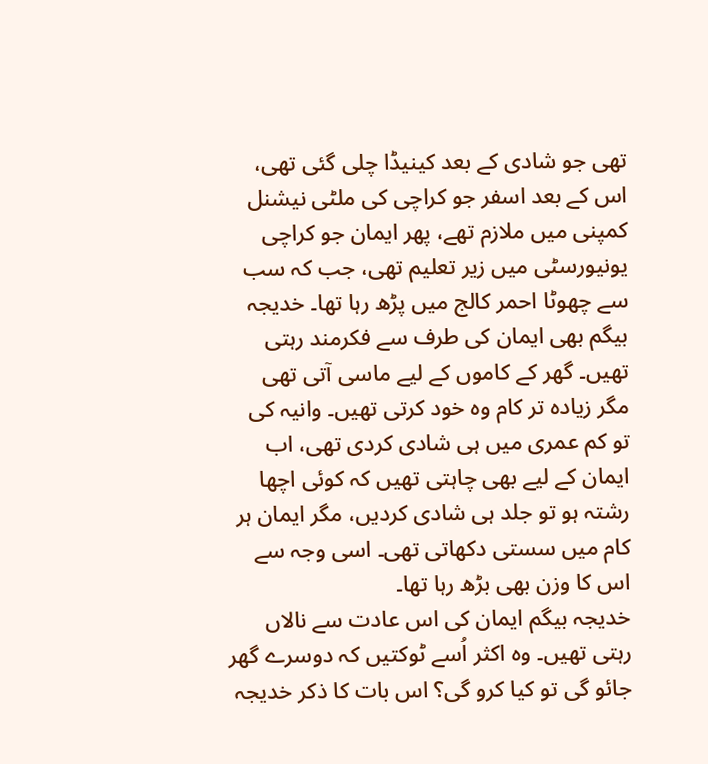تھی جو شادی کے بعد کینیڈا چلی گئی تھی، اس کے بعد اسفر جو کراچی کی ملٹی نیشنل کمپنی میں ملازم تھے، پھر ایمان جو کراچی یونیورسٹی میں زیر تعلیم تھی، جب کہ سب سے چھوٹا احمر کالج میں پڑھ رہا تھا۔ خدیجہ بیگم بھی ایمان کی طرف سے فکرمند رہتی تھیں۔ گھر کے کاموں کے لیے ماسی آتی تھی مگر زیادہ تر کام وہ خود کرتی تھیں۔ وانیہ کی تو کم عمری میں ہی شادی کردی تھی، اب ایمان کے لیے بھی چاہتی تھیں کہ کوئی اچھا رشتہ ہو تو جلد ہی شادی کردیں، مگر ایمان ہر کام میں سستی دکھاتی تھی۔ اسی وجہ سے اس کا وزن بھی بڑھ رہا تھا۔
خدیجہ بیگم ایمان کی اس عادت سے نالاں رہتی تھیں۔ وہ اکثر اُسے ٹوکتیں کہ دوسرے گھر جائو گی تو کیا کرو گی؟ اس بات کا ذکر خدیجہ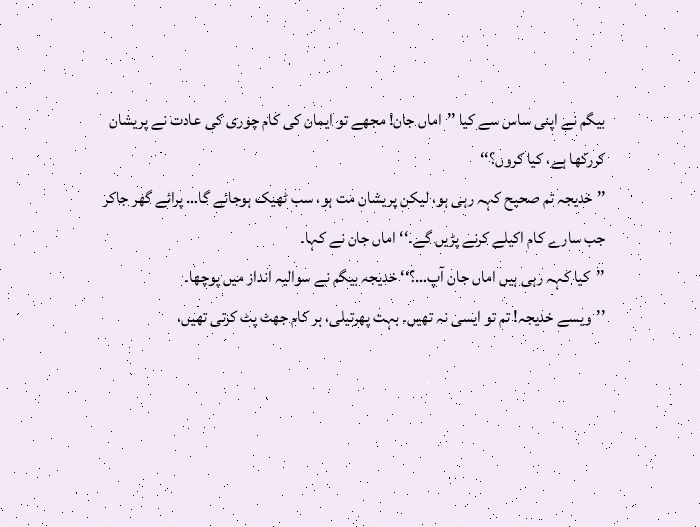بیگم نے اپنی ساس سے کیا ’’اماں جان! مجھے تو ایمان کی کام چوری کی عادت نے پریشان کررکھا ہے، کیا کروں؟‘‘
’’خدیجہ تم صحیح کہہ رہی ہو، لیکن پریشان مت ہو، سب ٹھیک ہوجائے گا… پرائے گھر جاکر جب سارے کام اکیلے کرنے پڑیں گے۔‘‘ اماں جان نے کہا۔
’’کیا کہہ رہی ہیں اماں جان آپ…؟‘‘ خدیجہ بیگم نے سوالیہ انداز میں پوچھا۔
’’ویسے خدیجہ! تم تو ایسی نہ تھیں۔ بہت پھرتیلی، ہر کام جھٹ پٹ کرتی تھیں،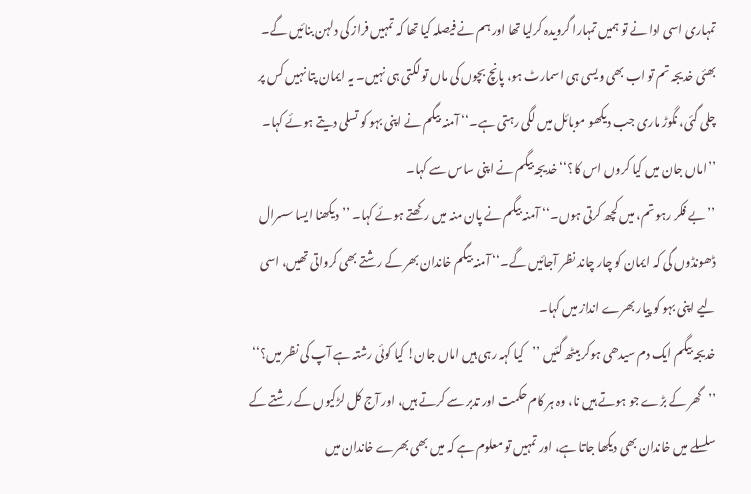تمہاری اسی ادا نے تو ہمیں تمہارا گرویدہ کرلیا تھا اور ہم نے فیصلہ کیا تھا کہ تمہیں فراز کی دلہن بنائیں گے۔ بھئی خدیجہ تم تو اب بھی ویسی ہی اسمارٹ ہو، پانچ بچوں کی ماں تو لگتی ہی نہیں۔ یہ ایمان پتا نہیں کس پر چلی گئی، نگوڑ ماری جب دیکھو موبائل میں لگی رہتی ہے۔‘‘ آمنہ بیگم نے اپنی بہو کو تسلی دیتے ہوئے کہا۔
’’اماں جان میں کیا کروں اس کا؟‘‘ خدیجہ بیگم نے اپنی ساس سے کہا۔
’’بے فکر رہو تم، میں کچھ کرتی ہوں۔‘‘ آمنہ بیگم نے پان منہ میں رکھتے ہوئے کہا۔ ’’دیکھنا ایسا سسرال ڈھونڈوں گی کہ ایمان کو چار چاند نظر آجائیں گے۔‘‘ آمنہ بیگم خاندان بھر کے رشتے بھی کرواتی تھیں، اسی لیے اپنی بہو کو پیار بھرے انداز میں کہا۔
خدیجہ بیگم ایک دم سیدھی ہوکر بیٹھ گئیں ’’کیا کہہ رہی ہیں اماں جان! کیا کوئی رشتہ ہے آپ کی نظر میں؟‘‘
’’گھر کے بڑے جو ہوتے ہیں نا، وہ ہر کام حکمت اور تدبر سے کرتے ہیں، اور آج کل لڑکیوں کے رشتے کے سلسلے میں خاندان بھی دیکھا جاتا ہے، اور تمہیں تو معلوم ہے کہ میں بھی بھرے خاندان میں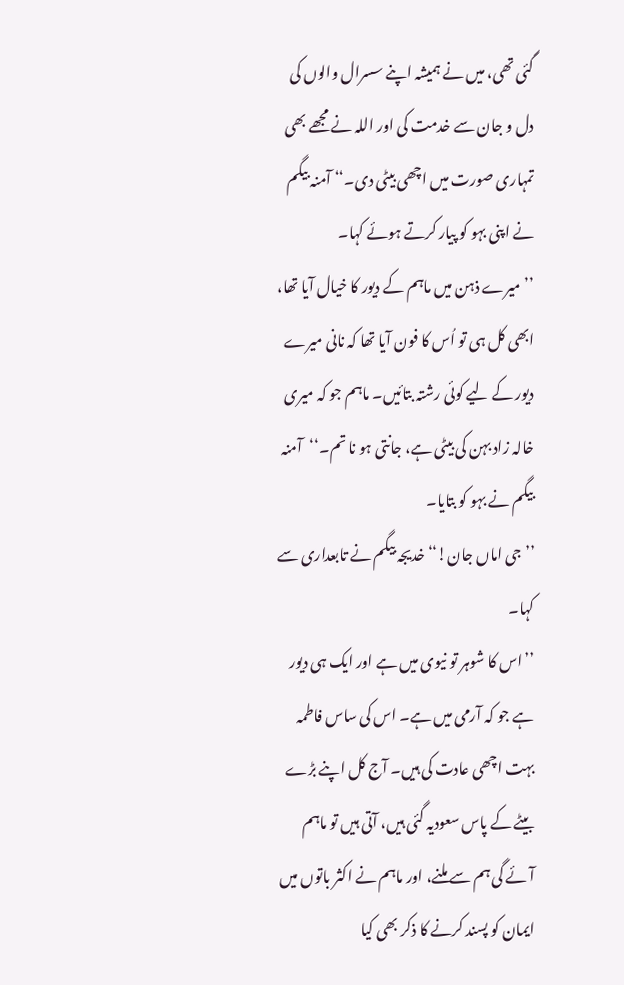گئی تھی، میں نے ہمیشہ اپنے سسرال والوں کی دل و جان سے خدمت کی اور اللہ نے مجھے بھی تمہاری صورت میں اچھی بیٹی دی۔‘‘ آمنہ بیگم نے اپنی بہو کو پیار کرتے ہوئے کہا۔
’’میرے ذہن میں ماہم کے دیور کا خیال آیا تھا، ابھی کل ہی تو اُس کا فون آیا تھا کہ نانی میرے دیور کے لیے کوئی رشتہ بتائیں۔ ماہم جو کہ میری خالہ زاد بہن کی بیٹی ہے، جانتی ہو نا تم۔‘‘آمنہ بیگم نے بہو کو بتایا۔
’’جی اماں جان!‘‘ خدیجہ بیگم نے تابعداری سے کہا۔
’’اس کا شوہر تو نیوی میں ہے اور ایک ہی دیور ہے جو کہ آرمی میں ہے۔ اس کی ساس فاطمہ بہت اچھی عادت کی ہیں۔ آج کل اپنے بڑے بیٹے کے پاس سعودیہ گئی ہیں، آتی ہیں تو ماہم آئے گی ہم سے ملنے، اور ماہم نے اکثر باتوں میں ایمان کو پسند کرنے کا ذکر بھی کیا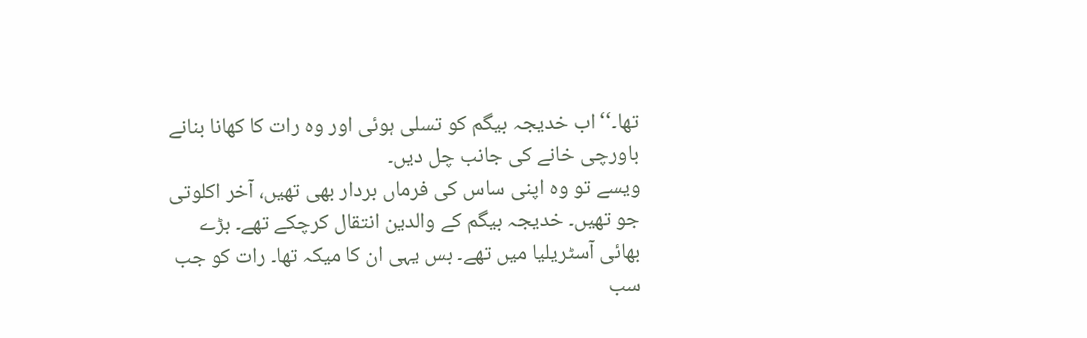تھا۔‘‘اب خدیجہ بیگم کو تسلی ہوئی اور وہ رات کا کھانا بنانے باورچی خانے کی جانب چل دیں۔
ویسے تو وہ اپنی ساس کی فرماں بردار بھی تھیں، آخر اکلوتی جو تھیں۔ خدیجہ بیگم کے والدین انتقال کرچکے تھے۔ بڑے بھائی آسٹریلیا میں تھے۔ بس یہی ان کا میکہ تھا۔ رات کو جب سب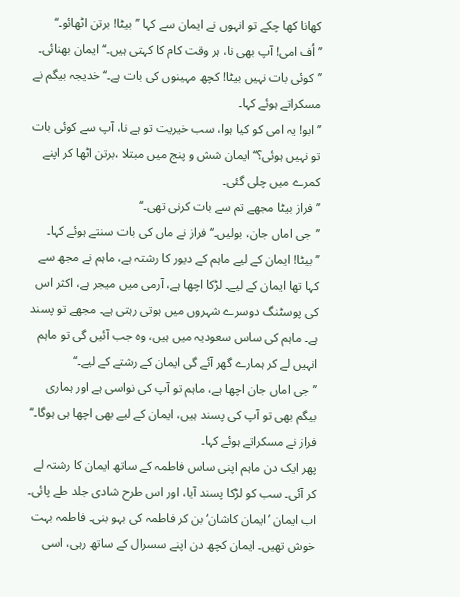کھانا کھا چکے تو انہوں نے ایمان سے کہا ’’بیٹا! برتن اٹھائو۔‘‘
’’اُف امی! آپ بھی نا، ہر وقت کام کا کہتی ہیں۔‘‘ ایمان بھنائی۔
’’کوئی بات نہیں بیٹا! کچھ مہینوں کی بات ہے۔‘‘ خدیجہ بیگم نے مسکراتے ہوئے کہا۔
’’ابو! یہ امی کو کیا ہوا، سب خیریت تو ہے نا، آپ سے کوئی بات تو نہیں ہوئی؟‘‘ ایمان شش و پنج میں مبتلا ،برتن اٹھا کر اپنے کمرے میں چلی گئی۔
’’فراز بیٹا مجھے تم سے بات کرنی تھی۔‘‘
’’جی اماں جان، بولیں۔‘‘ فراز نے ماں کی بات سنتے ہوئے کہا۔
’’بیٹا! ایمان کے لیے ماہم کے دیور کا رشتہ ہے، ماہم نے مجھ سے کہا تھا ایمان کے لیے۔ لڑکا اچھا ہے، آرمی میں میجر ہے، اکثر اس کی پوسٹنگ دوسرے شہروں میں ہوتی رہتی ہے۔ مجھے تو پسند ہے۔ ماہم کی ساس سعودیہ میں ہیں، وہ جب آئیں گی تو ماہم انہیں لے کر ہمارے گھر آئے گی ایمان کے رشتے کے لیے۔‘‘
’’جی اماں جان اچھا ہے، ماہم تو آپ کی نواسی ہے اور ہماری بیگم بھی تو آپ کی پسند ہیں، ایمان کے لیے بھی اچھا ہی ہوگا۔‘‘ فراز نے مسکراتے ہوئے کہا۔
پھر ایک دن ماہم اپنی ساس فاطمہ کے ساتھ ایمان کا رشتہ لے کر آئی۔ سب کو لڑکا پسند آیا، اور اس طرح شادی جلد طے پائی۔ اب ایمان ’ایمان کاشان‘ بن کر فاطمہ کی بہو بنی۔ فاطمہ بہت خوش تھیں۔ ایمان کچھ دن اپنے سسرال کے ساتھ رہی، اسی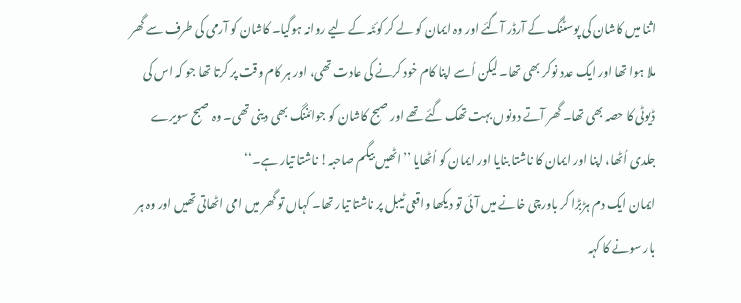اثنا میں کاشان کی پوسٹنگ کے آرڈر آگئے اور وہ ایمان کو لے کر کوئٹہ کے لیے روانہ ہوگیا۔ کاشان کو آرمی کی طرف سے گھر ملا ہوا تھا اور ایک عدد نوکر بھی تھا۔ لیکن اُسے اپنا کام خود کرنے کی عادت تھی، اور ہر کام وقت پر کرتا تھا جو کہ اس کی ڈیوٹی کا حصہ بھی تھا۔ گھر آتے دونوں بہت تھک گئے تھے اور صبح کاشان کو جوائننگ بھی دینی تھی۔ وہ صبح سویرے جلدی اُٹھا، اپنا اور ایمان کا ناشتا بنایا اور ایمان کو اُٹھایا ’’اٹھیں بیگم صاحبہ! ناشتا تیار ہے۔‘‘
ایمان ایک دم ہڑبڑا کر باورچی خانے میں آئی تو دیکھا واقعی ٹیبل پر ناشتا تیار تھا۔ کہاں تو گھر میں امی اٹھاتی تھیں اور وہ ہر بار سونے کا کہہ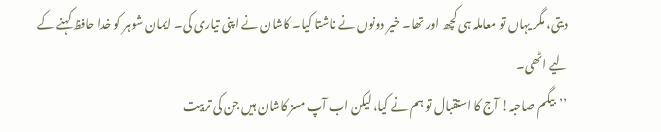دیتی، مگر یہاں تو معاملہ ہی کچھ اور تھا۔ خیر دونوں نے ناشتا کیا۔ کاشان نے اپنی تیاری کی۔ ایمان شوہر کو خدا حافظ کہنے کے لیے اٹھی۔
’’بیگم صاحبہ! آج کا استقبال تو ہم نے کیا، لیکن اب آپ مسز کاشان ہیں جن کی تربیت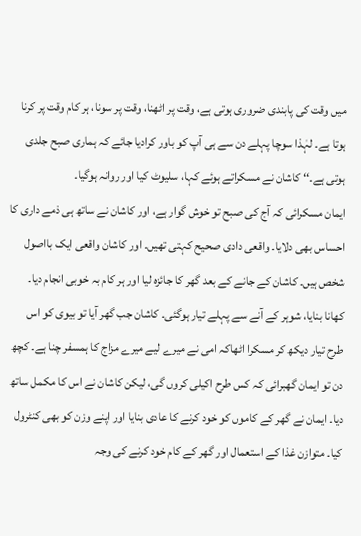میں وقت کی پابندی ضروری ہوتی ہے، وقت پر اٹھنا، وقت پر سونا، ہر کام وقت پر کرنا ہوتا ہے۔ لہٰذا سوچا پہلے دن سے ہی آپ کو باور کرادیا جائے کہ ہماری صبح جلدی ہوتی ہے۔‘‘ کاشان نے مسکراتے ہوئے کہا، سلیوٹ کیا اور روانہ ہوگیا۔
ایمان مسکرائی کہ آج کی صبح تو خوش گوار ہے، اور کاشان نے ساتھ ہی ذمے داری کا احساس بھی دلایا۔ واقعی دادی صحیح کہتی تھیں۔ اور کاشان واقعی ایک بااصول شخص ہیں۔ کاشان کے جانے کے بعد گھر کا جائزہ لیا اور ہر کام بہ خوبی انجام دیا۔ کھانا بنایا، شوہر کے آنے سے پہلے تیار ہوگئی۔ کاشان جب گھر آیا تو بیوی کو اس طرح تیار دیکھ کر مسکرا اٹھاکہ امی نے میرے لیے میرے مزاج کا ہمسفر چنا ہے۔ کچھ دن تو ایمان گھبرائی کہ کس طرح اکیلی کروں گی، لیکن کاشان نے اس کا مکمل ساتھ دیا۔ ایمان نے گھر کے کاموں کو خود کرنے کا عادی بنایا اور اپنے وزن کو بھی کنٹرول کیا۔ متوازن غذا کے استعمال اور گھر کے کام خود کرنے کی وجہ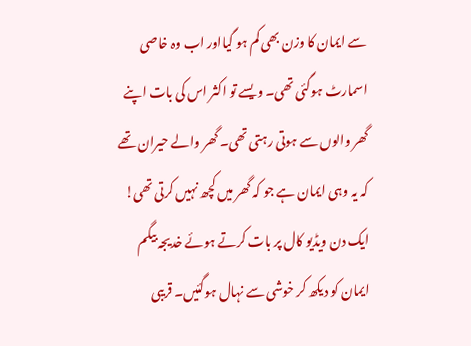سے ایمان کا وزن بھی کم ہو گیااور اب وہ خاصی اسمارٹ ہوگئی تھی۔ ویسے تو اکثر اس کی بات اپنے گھر والوں سے ہوتی رہتی تھی۔ گھر والے حیران تھے کہ یہ وہی ایمان ہے جو کہ گھر میں کچھ نہیں کرتی تھی!
ایک دن ویڈیو کال پر بات کرتے ہوئے خدیجہ بیگم ایمان کو دیکھ کر خوشی سے نہال ہوگئیں۔ قریبی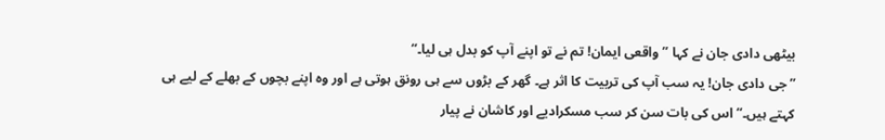بیٹھی دادی جان نے کہا ’’واقعی ایمان! تم نے تو اپنے آپ کو بدل ہی لیا۔‘‘
’’جی دادی جان! یہ سب آپ کی تربیت کا اثر ہے۔ گھر کے بڑوں سے ہی رونق ہوتی ہے اور وہ اپنے بچوں کے بھلے کے لیے ہی کہتے ہیں۔‘‘ اس کی بات سن کر سب مسکرادیے اور کاشان نے پیار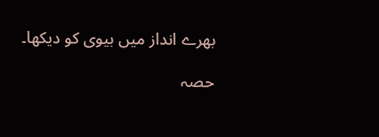بھرے انداز میں بیوی کو دیکھا۔

حصہ